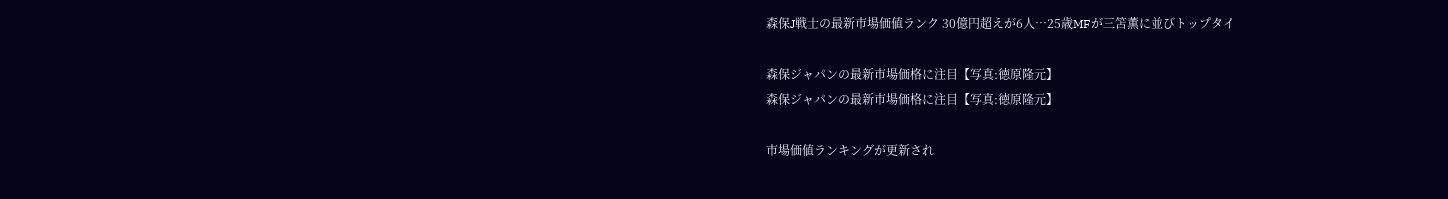森保J戦士の最新市場価値ランク 30億円超えが6人…25歳MFが三笘薫に並びトップタイ

森保ジャパンの最新市場価格に注目【写真:徳原隆元】
森保ジャパンの最新市場価格に注目【写真:徳原隆元】

市場価値ランキングが更新され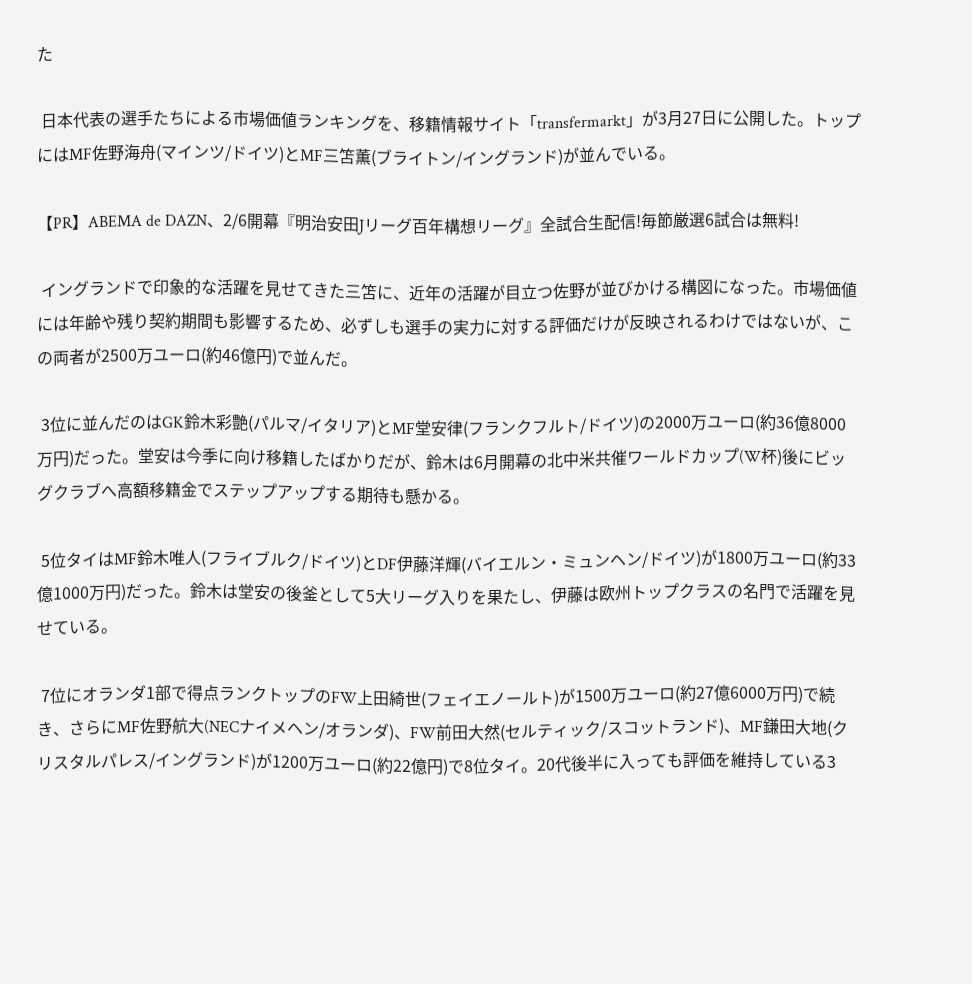た

 日本代表の選手たちによる市場価値ランキングを、移籍情報サイト「transfermarkt」が3月27日に公開した。トップにはMF佐野海舟(マインツ/ドイツ)とMF三笘薫(ブライトン/イングランド)が並んでいる。

【PR】ABEMA de DAZN、2/6開幕『明治安田Jリーグ百年構想リーグ』全試合生配信!毎節厳選6試合は無料!

 イングランドで印象的な活躍を見せてきた三笘に、近年の活躍が目立つ佐野が並びかける構図になった。市場価値には年齢や残り契約期間も影響するため、必ずしも選手の実力に対する評価だけが反映されるわけではないが、この両者が2500万ユーロ(約46億円)で並んだ。

 3位に並んだのはGK鈴木彩艶(パルマ/イタリア)とMF堂安律(フランクフルト/ドイツ)の2000万ユーロ(約36億8000万円)だった。堂安は今季に向け移籍したばかりだが、鈴木は6月開幕の北中米共催ワールドカップ(W杯)後にビッグクラブへ高額移籍金でステップアップする期待も懸かる。

 5位タイはMF鈴木唯人(フライブルク/ドイツ)とDF伊藤洋輝(バイエルン・ミュンヘン/ドイツ)が1800万ユーロ(約33億1000万円)だった。鈴木は堂安の後釜として5大リーグ入りを果たし、伊藤は欧州トップクラスの名門で活躍を見せている。

 7位にオランダ1部で得点ランクトップのFW上田綺世(フェイエノールト)が1500万ユーロ(約27億6000万円)で続き、さらにMF佐野航大(NECナイメヘン/オランダ)、FW前田大然(セルティック/スコットランド)、MF鎌田大地(クリスタルパレス/イングランド)が1200万ユーロ(約22億円)で8位タイ。20代後半に入っても評価を維持している3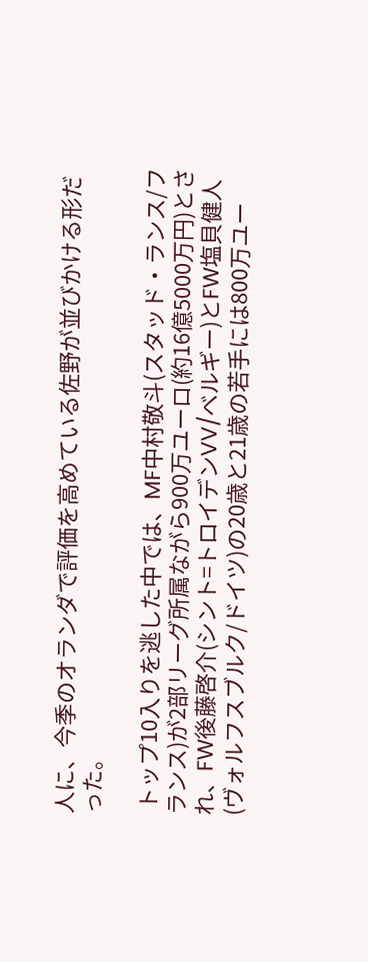人に、今季のオランダで評価を高めている佐野が並びかける形だった。

 トップ10入りを逃した中では、MF中村敬斗(スタッド・ランス/フランス)が2部リーグ所属ながら900万ユーロ(約16億5000万円)とされ、FW後藤啓介(シント=トロイデンVV/ベルギー)とFW塩貝健人(ヴォルフスブルク/ドイツ)の20歳と21歳の若手には800万ユー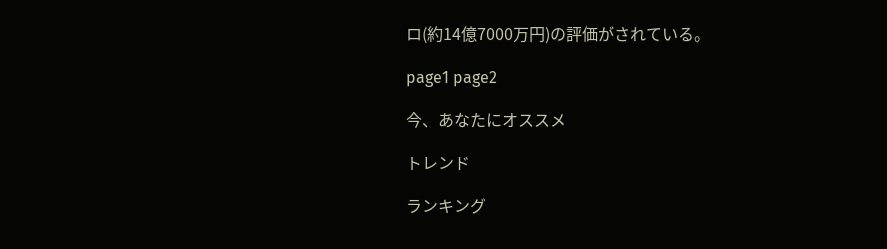ロ(約14億7000万円)の評価がされている。

page1 page2

今、あなたにオススメ

トレンド

ランキング